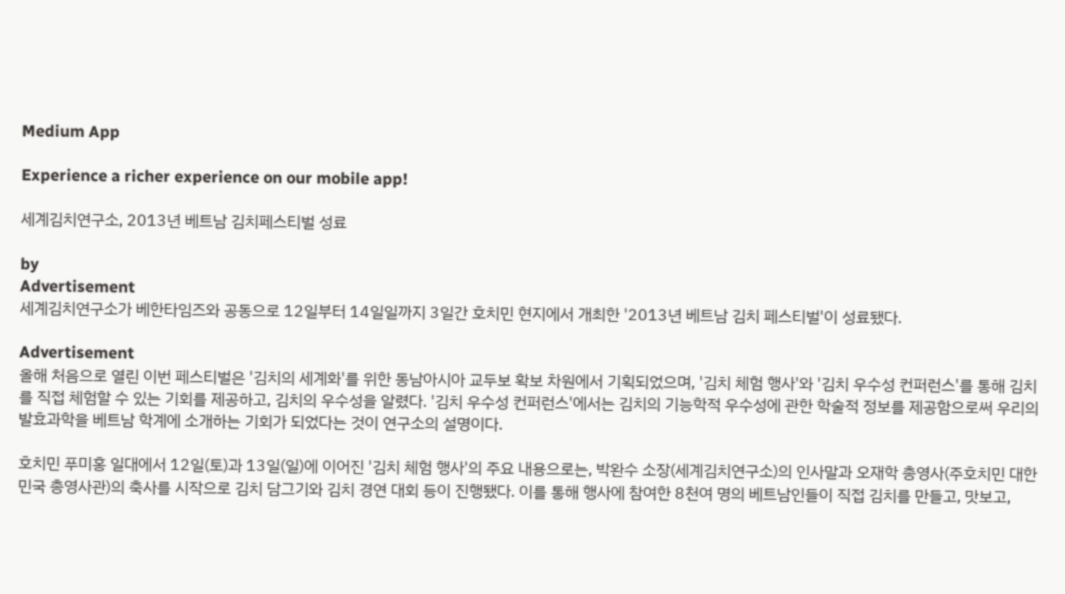Medium App

Experience a richer experience on our mobile app!

세계김치연구소, 2013년 베트남 김치페스티벌 성료

by
Advertisement
세계김치연구소가 베한타임즈와 공동으로 12일부터 14일일까지 3일간 호치민 현지에서 개최한 '2013년 베트남 김치 페스티벌'이 성료됐다.

Advertisement
올해 처음으로 열린 이번 페스티벌은 '김치의 세계화'를 위한 동남아시아 교두보 확보 차원에서 기획되었으며, '김치 체험 행사'와 '김치 우수성 컨퍼런스'를 통해 김치를 직접 체험할 수 있는 기회를 제공하고, 김치의 우수성을 알렸다. '김치 우수성 컨퍼런스'에서는 김치의 기능학적 우수성에 관한 학술적 정보를 제공함으로써 우리의 발효과학을 베트남 학계에 소개하는 기회가 되었다는 것이 연구소의 설명이다.

호치민 푸미홍 일대에서 12일(토)과 13일(일)에 이어진 '김치 체험 행사'의 주요 내용으로는, 박완수 소장(세계김치연구소)의 인사말과 오재학 총영사(주호치민 대한민국 총영사관)의 축사를 시작으로 김치 담그기와 김치 경연 대회 등이 진행됐다. 이를 통해 행사에 참여한 8천여 명의 베트남인들이 직접 김치를 만들고, 맛보고,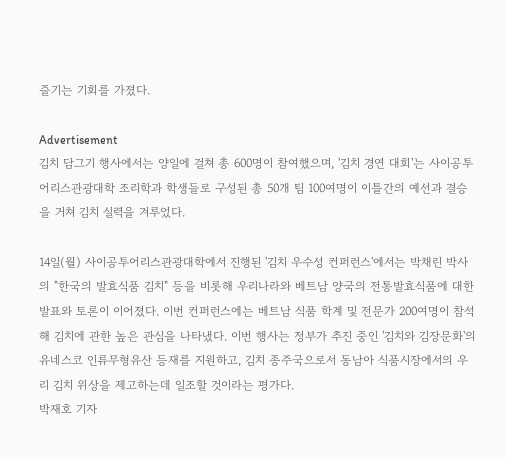즐기는 기회를 가졌다.

Advertisement
김치 담그기 행사에서는 양일에 걸쳐 총 600명이 참여했으며, '김치 경연 대회'는 사이공투어리스관광대학 조리학과 학생들로 구성된 총 50개 팀 100여명이 이틀간의 예선과 결승을 거쳐 김치 실력을 겨루었다.

14일(월) 사이공투어리스관광대학에서 진행된 '김치 우수성 컨퍼런스'에서는 박채린 박사의 "한국의 발효식품 김치" 등을 비롯해 우리나라와 베트남 양국의 전통발효식품에 대한 발표와 토론이 이어졌다. 이번 컨퍼런스에는 베트남 식품 학계 및 전문가 200여명이 참석해 김치에 관한 높은 관심을 나타냈다. 이번 행사는 정부가 추진 중인 '김치와 김장문화'의 유네스코 인류무형유산 등재를 지원하고, 김치 종주국으로서 동남아 식품시장에서의 우리 김치 위상을 제고하는데 일조할 것이라는 평가다.
박재호 기자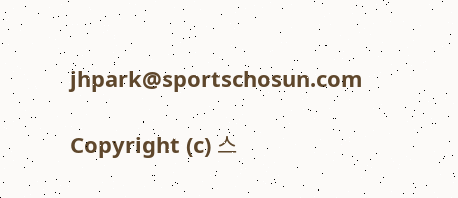jhpark@sportschosun.com

Copyright (c) 스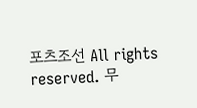포츠조선 All rights reserved. 무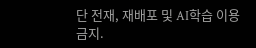단 전재, 재배포 및 AI학습 이용 금지.